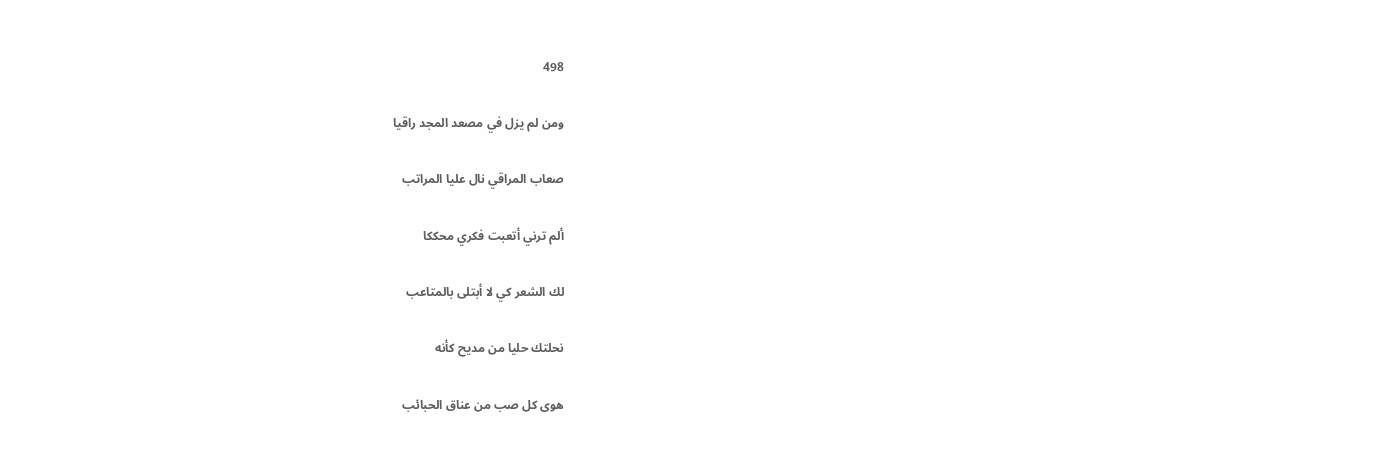498

ومن لم يزل في مصعد المجد راقيا

صعاب المراقي نال عليا المراتب

ألم ترني أتعبت فكري محككا

لك الشعر كي لا أبتلى بالمتاعب

نحلتك حليا من مديح كأنه

هوى كل صب من عناق الحبائب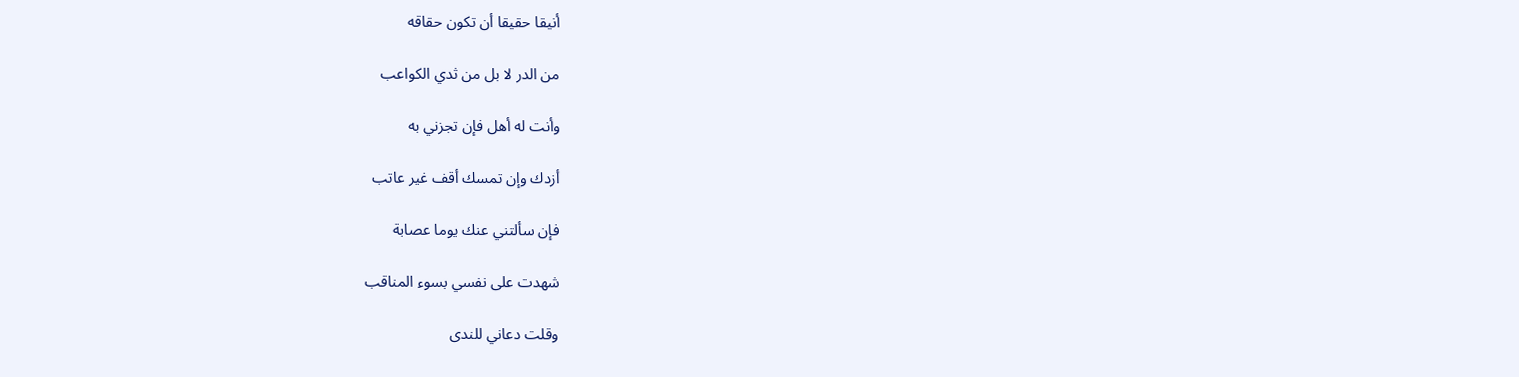أنيقا حقيقا أن تكون حقاقه

من الدر لا بل من ثدي الكواعب

وأنت له أهل فإن تجزني به

أزدك وإن تمسك أقف غير عاتب

فإن سألتني عنك يوما عصابة

شهدت على نفسي بسوء المناقب

وقلت دعاني للندى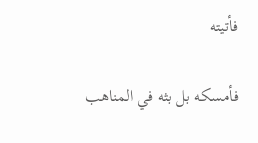فأتيته

فأمسكه بل بثه في المناهب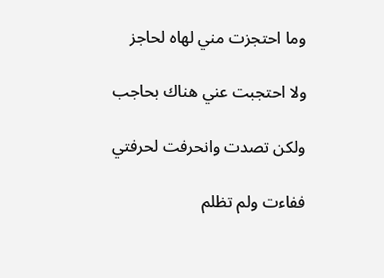وما احتجزت مني لهاه لحاجز

ولا احتجبت عني هناك بحاجب

ولكن تصدت وانحرفت لحرفتي

ففاءت ولم تظلم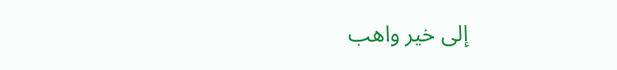إلى خير واهب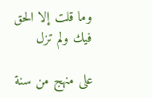وما قلت إلا الحق فيك ولم تزل

على منهج من سنة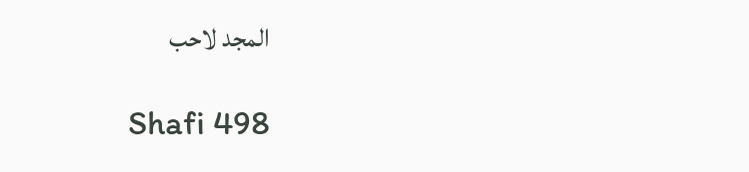المجد لاحب

Shafi 498